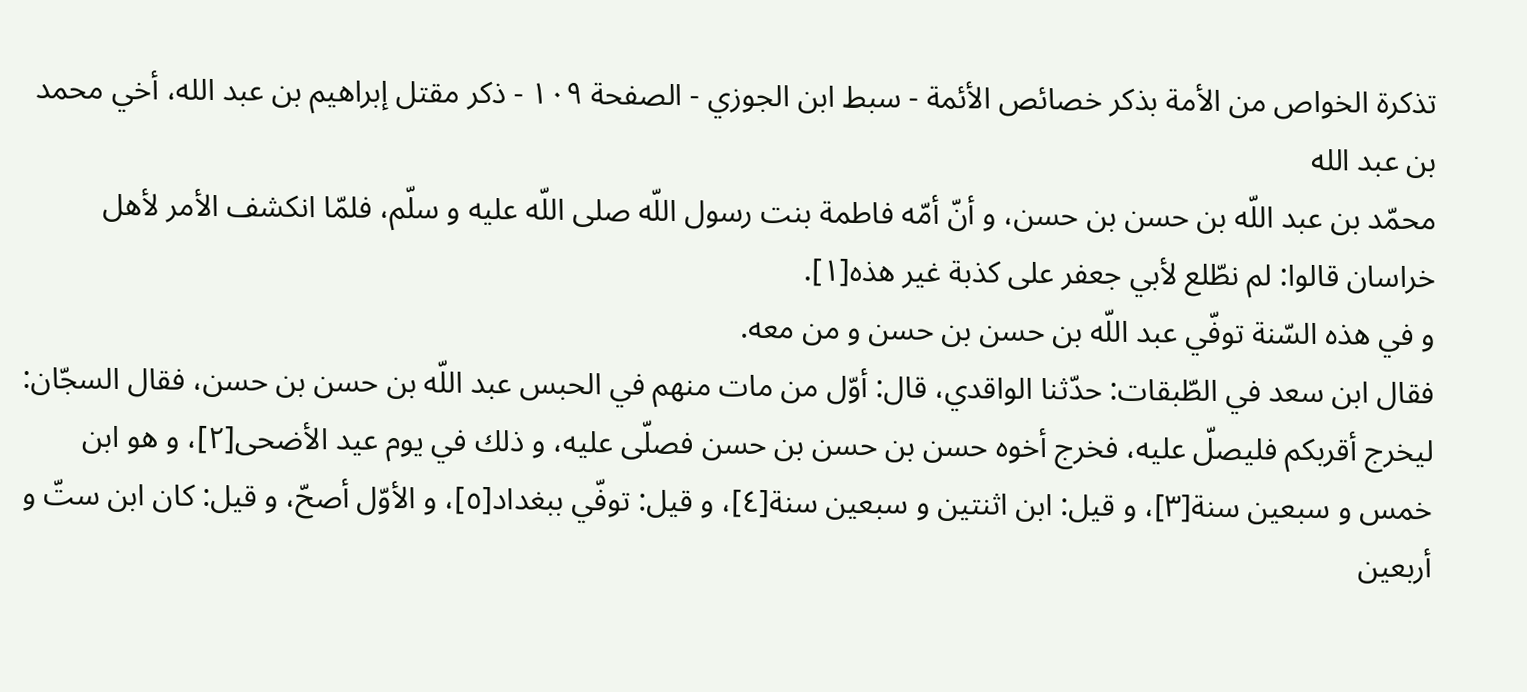تذكرة الخواص من الأمة بذكر خصائص الأئمة - سبط ابن الجوزي - الصفحة ١٠٩ - ذكر مقتل إبراهيم بن عبد الله، أخي محمد بن عبد الله
محمّد بن عبد اللّه بن حسن بن حسن، و أنّ أمّه فاطمة بنت رسول اللّه صلى اللّه عليه و سلّم، فلمّا انكشف الأمر لأهل خراسان قالوا: لم نطّلع لأبي جعفر على كذبة غير هذه[١].
و في هذه السّنة توفّي عبد اللّه بن حسن بن حسن و من معه.
فقال ابن سعد في الطّبقات: حدّثنا الواقدي، قال: أوّل من مات منهم في الحبس عبد اللّه بن حسن بن حسن، فقال السجّان: ليخرج أقربكم فليصلّ عليه، فخرج أخوه حسن بن حسن بن حسن فصلّى عليه، و ذلك في يوم عيد الأضحى[٢]، و هو ابن خمس و سبعين سنة[٣]، و قيل: ابن اثنتين و سبعين سنة[٤]، و قيل: توفّي ببغداد[٥]، و الأوّل أصحّ، و قيل: كان ابن ستّ و أربعين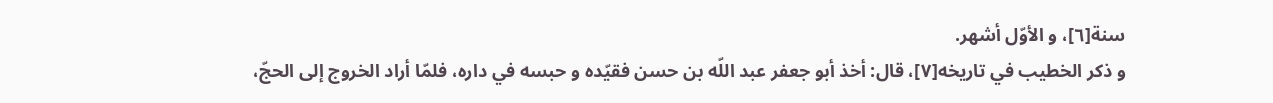سنة[٦]، و الأوّل أشهر.
و ذكر الخطيب في تاريخه[٧]، قال: أخذ أبو جعفر عبد اللّه بن حسن فقيّده و حبسه في داره، فلمّا أراد الخروج إلى الحجّ،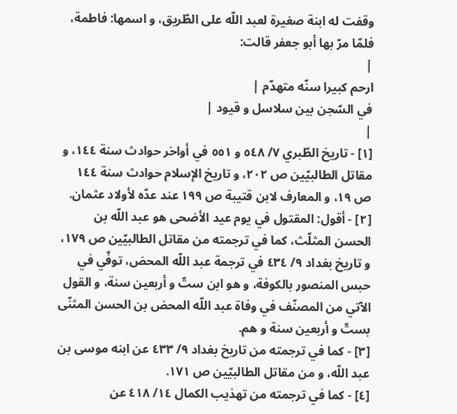وقفت له ابنة صغيرة لعبد اللّه على الطّريق، و اسمها: فاطمة، فلمّا مرّ بها أبو جعفر قالت:
|
ارحم كبيرا سنّه متهدّم |
في السّجن بين سلاسل و قيود |
|
[١] - تاريخ الطّبري ٧/ ٥٤٨ و ٥٥١ في أواخر حوادث سنة ١٤٤، و مقاتل الطالبيّين ص ٢٠٢، و تاريخ الإسلام حوادث سنة ١٤٤ ص ١٩، و المعارف لابن قتيبة ص ١٩٩ عند عدّه لأولاد عثمان.
[٢] - أقول: المقتول في يوم عيد الأضحى هو عبد اللّه بن الحسن المثلّث، كما في ترجمته من مقاتل الطالبيّين ص ١٧٩، و تاريخ بغداد ٩/ ٤٣٤ في ترجمة عبد اللّه المحض، توفّي في حبس المنصور بالكوفة، و هو ابن ستّ و أربعين سنة، و القول الآتي من المصنّف في وفاة عبد اللّه المحض بن الحسن المثنّى بستّ و أربعين سنة و هم.
[٣] - كما في ترجمته من تاريخ بغداد ٩/ ٤٣٣ عن ابنه موسى بن عبد اللّه، و من مقاتل الطالبيّين ص ١٧١.
[٤] - كما في ترجمته من تهذيب الكمال ١٤/ ٤١٨ عن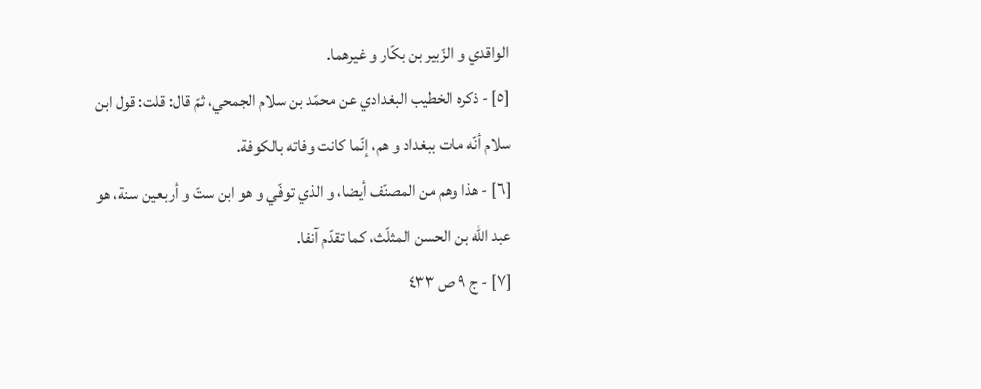الواقدي و الزّبير بن بكّار و غيرهما.
[٥] - ذكره الخطيب البغدادي عن محمّد بن سلام الجمحي، ثمّ قال: قلت: قول ابن سلام أنّه مات ببغداد و هم، إنّما كانت وفاته بالكوفة.
[٦] - هذا وهم من المصنّف أيضا، و الذي توفّي و هو ابن ستّ و أربعين سنة، هو عبد اللّه بن الحسن المثلّث، كما تقدّم آنفا.
[٧] - ج ٩ ص ٤٣٣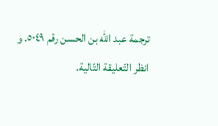ترجمة عبد اللّه بن الحسن رقم ٥٠٤٩. و انظر التّعليقة التّالية.